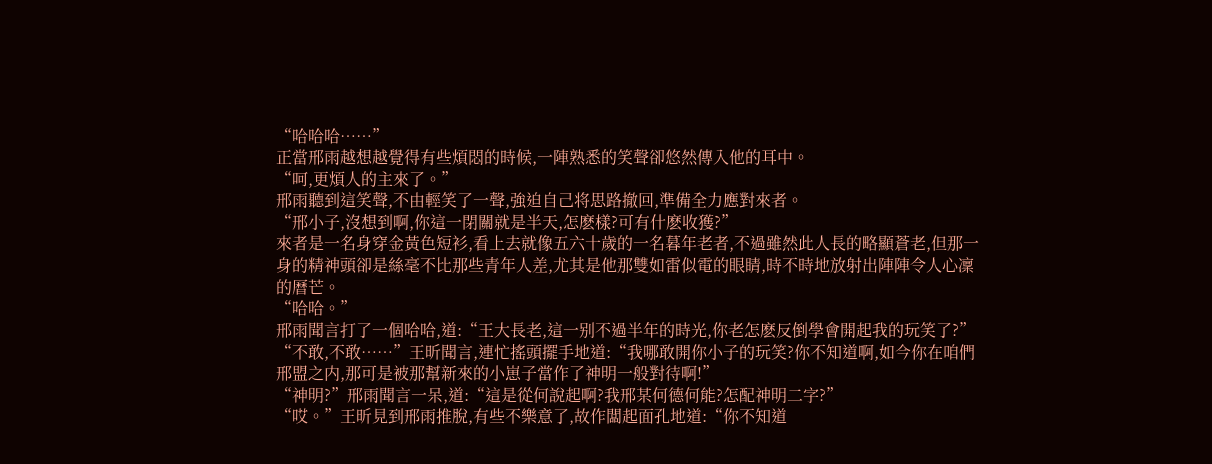“哈哈哈……”
正當邢雨越想越覺得有些煩悶的時候,一陣熟悉的笑聲卻悠然傳入他的耳中。
“呵,更煩人的主來了。”
邢雨聽到這笑聲,不由輕笑了一聲,強迫自己将思路撤回,準備全力應對來者。
“邢小子,沒想到啊,你這一閉關就是半天,怎麽樣?可有什麽收獲?”
來者是一名身穿金黃色短衫,看上去就像五六十歲的一名暮年老者,不過雖然此人長的略顯蒼老,但那一身的精神頭卻是絲毫不比那些青年人差,尤其是他那雙如雷似電的眼睛,時不時地放射出陣陣令人心凜的曆芒。
“哈哈。”
邢雨聞言打了一個哈哈,道:“王大長老,這一别不過半年的時光,你老怎麽反倒學會開起我的玩笑了?”
“不敢,不敢……”王昕聞言,連忙搖頭擺手地道:“我哪敢開你小子的玩笑?你不知道啊,如今你在咱們邢盟之内,那可是被那幫新來的小崽子當作了神明一般對待啊!”
“神明?”邢雨聞言一呆,道:“這是從何說起啊?我邢某何德何能?怎配神明二字?”
“哎。”王昕見到邢雨推脫,有些不樂意了,故作闆起面孔地道:“你不知道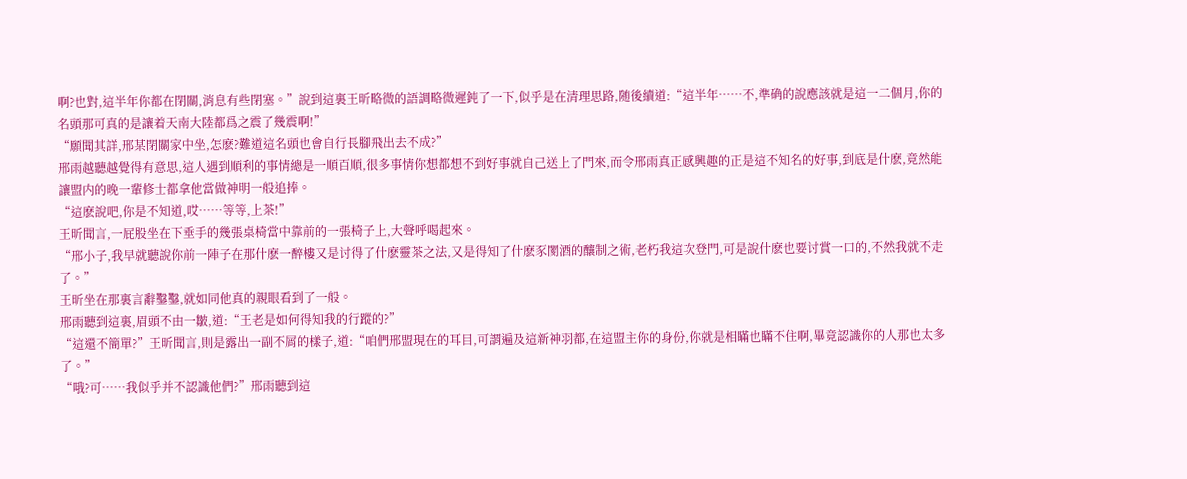啊?也對,這半年你都在閉關,消息有些閉塞。”說到這裏王昕略微的語調略微遲鈍了一下,似乎是在清理思路,随後續道:“這半年……不,準确的說應該就是這一二個月,你的名頭那可真的是讓着天南大陸都爲之震了幾震啊!”
“願聞其詳,邢某閉關家中坐,怎麽?難道這名頭也會自行長腳飛出去不成?”
邢雨越聽越覺得有意思,這人遇到順利的事情總是一順百順,很多事情你想都想不到好事就自己送上了門來,而令邢雨真正感興趣的正是這不知名的好事,到底是什麽,竟然能讓盟内的晚一輩修士都拿他當做神明一般追捧。
“這麽說吧,你是不知道,哎……等等,上茶!”
王昕聞言,一屁股坐在下垂手的幾張桌椅當中靠前的一張椅子上,大聲呼喝起來。
“邢小子,我早就聽說你前一陣子在那什麽一醉樓又是讨得了什麽靈茶之法,又是得知了什麽豕閡酒的釀制之術,老朽我這次登門,可是說什麽也要讨賞一口的,不然我就不走了。”
王昕坐在那裏言辭鑿鑿,就如同他真的親眼看到了一般。
邢雨聽到這裏,眉頭不由一皺,道:“王老是如何得知我的行蹤的?”
“這還不簡單?”王昕聞言,則是露出一副不屑的樣子,道:“咱們邢盟現在的耳目,可謂遍及這新神羽都,在這盟主你的身份,你就是相瞞也瞞不住啊,畢竟認識你的人那也太多了。”
“哦?可……我似乎并不認識他們?”邢雨聽到這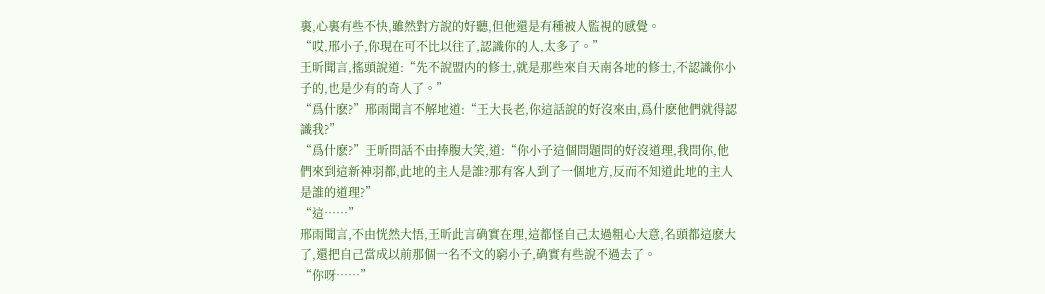裏,心裏有些不快,雖然對方說的好聽,但他還是有種被人監視的感覺。
“哎,邢小子,你現在可不比以往了,認識你的人,太多了。”
王昕聞言,搖頭說道:“先不說盟内的修士,就是那些來自天南各地的修士,不認識你小子的,也是少有的奇人了。”
“爲什麽?”邢雨聞言不解地道:“王大長老,你這話說的好沒來由,爲什麽他們就得認識我?”
“爲什麽?”王昕問話不由捧腹大笑,道:“你小子這個問題問的好沒道理,我問你,他們來到這新神羽都,此地的主人是誰?那有客人到了一個地方,反而不知道此地的主人是誰的道理?”
“這……”
邢雨聞言,不由恍然大悟,王昕此言确實在理,這都怪自己太過粗心大意,名頭都這麽大了,還把自己當成以前那個一名不文的窮小子,确實有些說不過去了。
“你呀……”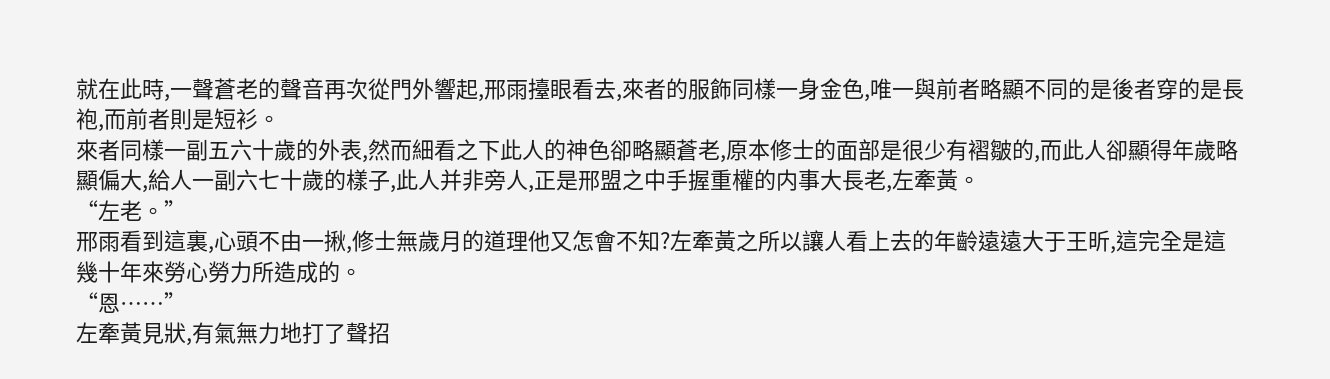就在此時,一聲蒼老的聲音再次從門外響起,邢雨擡眼看去,來者的服飾同樣一身金色,唯一與前者略顯不同的是後者穿的是長袍,而前者則是短衫。
來者同樣一副五六十歲的外表,然而細看之下此人的神色卻略顯蒼老,原本修士的面部是很少有褶皺的,而此人卻顯得年歲略顯偏大,給人一副六七十歲的樣子,此人并非旁人,正是邢盟之中手握重權的内事大長老,左牽黃。
“左老。”
邢雨看到這裏,心頭不由一揪,修士無歲月的道理他又怎會不知?左牽黃之所以讓人看上去的年齡遠遠大于王昕,這完全是這幾十年來勞心勞力所造成的。
“恩……”
左牽黃見狀,有氣無力地打了聲招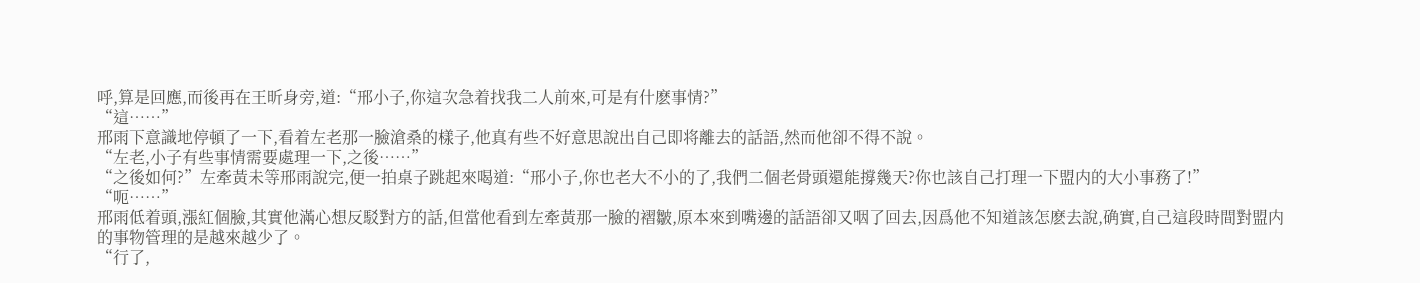呼,算是回應,而後再在王昕身旁,道:“邢小子,你這次急着找我二人前來,可是有什麽事情?”
“這……”
邢雨下意識地停頓了一下,看着左老那一臉滄桑的樣子,他真有些不好意思說出自己即将離去的話語,然而他卻不得不說。
“左老,小子有些事情需要處理一下,之後……”
“之後如何?”左牽黃未等邢雨說完,便一拍桌子跳起來喝道:“邢小子,你也老大不小的了,我們二個老骨頭還能撐幾天?你也該自己打理一下盟内的大小事務了!”
“呃……”
邢雨低着頭,漲紅個臉,其實他滿心想反駁對方的話,但當他看到左牽黃那一臉的褶皺,原本來到嘴邊的話語卻又咽了回去,因爲他不知道該怎麽去說,确實,自己這段時間對盟内的事物管理的是越來越少了。
“行了,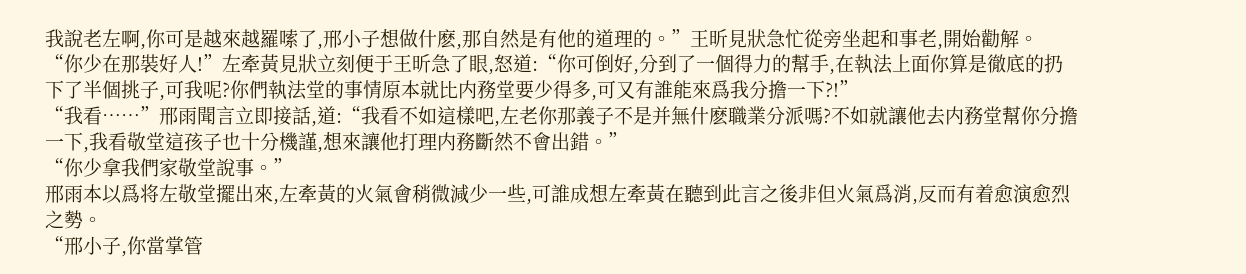我說老左啊,你可是越來越羅嗦了,邢小子想做什麽,那自然是有他的道理的。”王昕見狀急忙從旁坐起和事老,開始勸解。
“你少在那裝好人!”左牽黃見狀立刻便于王昕急了眼,怒道:“你可倒好,分到了一個得力的幫手,在執法上面你算是徹底的扔下了半個挑子,可我呢?你們執法堂的事情原本就比内務堂要少得多,可又有誰能來爲我分擔一下?!”
“我看……”邢雨聞言立即接話,道:“我看不如這樣吧,左老你那義子不是并無什麽職業分派嗎?不如就讓他去内務堂幫你分擔一下,我看敬堂這孩子也十分機謹,想來讓他打理内務斷然不會出錯。”
“你少拿我們家敬堂說事。”
邢雨本以爲将左敬堂擺出來,左牽黃的火氣會稍微減少一些,可誰成想左牽黃在聽到此言之後非但火氣爲消,反而有着愈演愈烈之勢。
“邢小子,你當掌管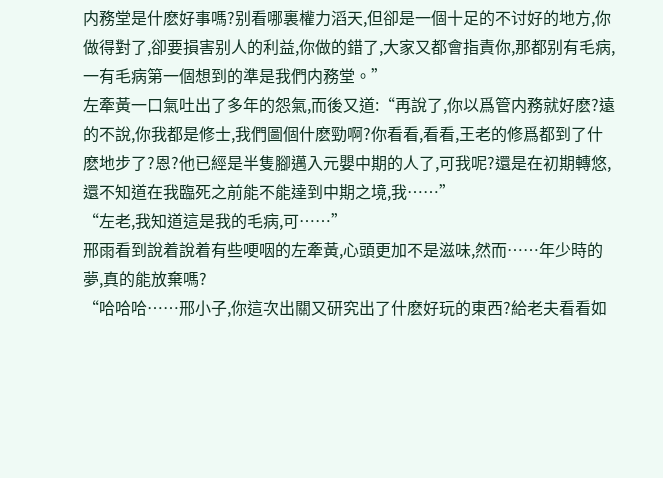内務堂是什麽好事嗎?别看哪裏權力滔天,但卻是一個十足的不讨好的地方,你做得對了,卻要損害别人的利益,你做的錯了,大家又都會指責你,那都别有毛病,一有毛病第一個想到的準是我們内務堂。”
左牽黃一口氣吐出了多年的怨氣,而後又道:“再說了,你以爲管内務就好麽?遠的不說,你我都是修士,我們圖個什麽勁啊?你看看,看看,王老的修爲都到了什麽地步了?恩?他已經是半隻腳邁入元嬰中期的人了,可我呢?還是在初期轉悠,還不知道在我臨死之前能不能達到中期之境,我……”
“左老,我知道這是我的毛病,可……”
邢雨看到說着說着有些哽咽的左牽黃,心頭更加不是滋味,然而……年少時的夢,真的能放棄嗎?
“哈哈哈……邢小子,你這次出關又研究出了什麽好玩的東西?給老夫看看如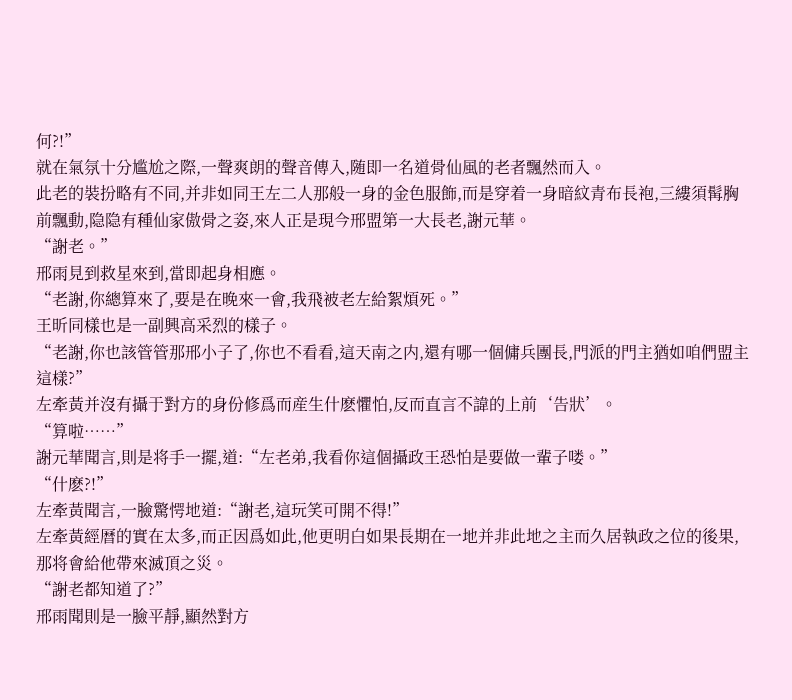何?!”
就在氣氛十分尴尬之際,一聲爽朗的聲音傳入,随即一名道骨仙風的老者飄然而入。
此老的裝扮略有不同,并非如同王左二人那般一身的金色服飾,而是穿着一身暗紋青布長袍,三縷須髯胸前飄動,隐隐有種仙家傲骨之姿,來人正是現今邢盟第一大長老,謝元華。
“謝老。”
邢雨見到救星來到,當即起身相應。
“老謝,你總算來了,要是在晚來一會,我飛被老左給絮煩死。”
王昕同樣也是一副興高采烈的樣子。
“老謝,你也該管管那邢小子了,你也不看看,這天南之内,還有哪一個傭兵團長,門派的門主猶如咱們盟主這樣?”
左牽黃并沒有攝于對方的身份修爲而産生什麽懼怕,反而直言不諱的上前‘告狀’。
“算啦……”
謝元華聞言,則是将手一擺,道:“左老弟,我看你這個攝政王恐怕是要做一輩子喽。”
“什麽?!”
左牽黃聞言,一臉驚愕地道:“謝老,這玩笑可開不得!”
左牽黃經曆的實在太多,而正因爲如此,他更明白如果長期在一地并非此地之主而久居執政之位的後果,那将會給他帶來滅頂之災。
“謝老都知道了?”
邢雨聞則是一臉平靜,顯然對方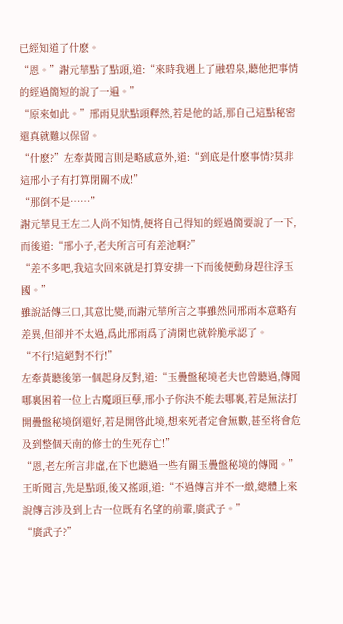已經知道了什麽。
“恩。”謝元華點了點頭,道:“來時我遇上了融碧泉,聽他把事情的經過簡短的說了一遍。”
“原來如此。”邢雨見狀點頭釋然,若是他的話,那自己這點秘密還真就難以保留。
“什麽?”左牽黃聞言則是略感意外,道:“到底是什麽事情?莫非這邢小子有打算閉關不成!”
“那倒不是……”
謝元華見王左二人尚不知情,便将自己得知的經過簡要說了一下,而後道:“邢小子,老夫所言可有差池啊?”
“差不多吧,我這次回來就是打算安排一下而後便動身趕往浮玉國。”
雖說話傳三口,其意比變,而謝元華所言之事雖然同邢雨本意略有差異,但卻并不太過,爲此邢雨爲了清閑也就幹脆承認了。
“不行!這絕對不行!”
左牽黃聽後第一個起身反對,道:“玉疊盤秘境老夫也曾聽過,傳聞哪裏困着一位上古魔頭巨孽,邢小子你決不能去哪裏,若是無法打開疊盤秘境倒還好,若是開啓此境,想來死者定會無數,甚至将會危及到整個天南的修士的生死存亡!”
“恩,老左所言非虛,在下也聽過一些有關玉疊盤秘境的傳聞。”
王昕聞言,先是點頭,後又搖頭,道:“不過傳言并不一緻,總體上來說傳言涉及到上古一位既有名望的前輩,廣武子。”
“廣武子?”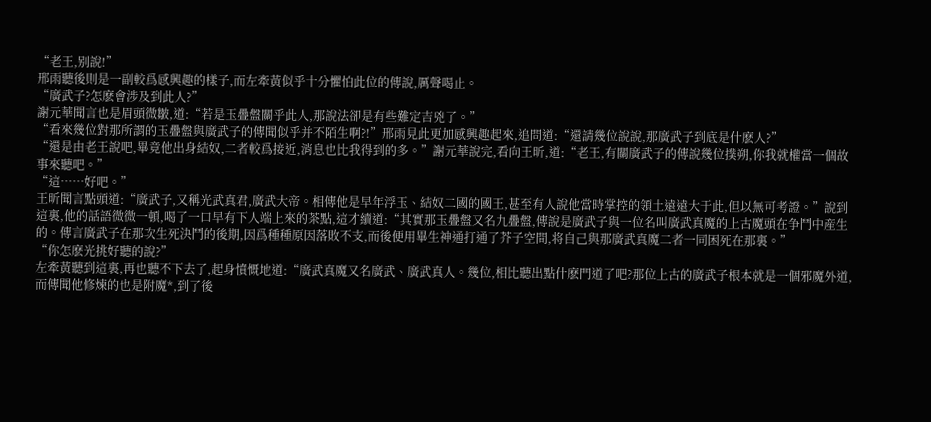“老王,别說!”
邢雨聽後則是一副較爲感興趣的樣子,而左牽黃似乎十分懼怕此位的傳說,厲聲喝止。
“廣武子?怎麽會涉及到此人?”
謝元華聞言也是眉頭微皺,道:“若是玉疊盤關乎此人,那說法卻是有些難定吉兇了。”
“看來幾位對那所謂的玉疊盤與廣武子的傳聞似乎并不陌生啊?!”邢雨見此更加感興趣起來,追問道:“還請幾位說說,那廣武子到底是什麽人?”
“還是由老王說吧,畢竟他出身結奴,二者較爲接近,消息也比我得到的多。”謝元華說完,看向王昕,道:“老王,有關廣武子的傳說幾位撲朔,你我就權當一個故事來聽吧。”
“這……好吧。”
王昕聞言點頭道:“廣武子,又稱光武真君,廣武大帝。相傳他是早年浮玉、結奴二國的國王,甚至有人說他當時掌控的領土遠遠大于此,但以無可考證。”說到這裏,他的話語微微一頓,喝了一口早有下人端上來的茶點,這才續道:“其實那玉疊盤又名九疊盤,傳說是廣武子與一位名叫廣武真魔的上古魔頭在争鬥中産生的。傳言廣武子在那次生死決鬥的後期,因爲種種原因落敗不支,而後便用畢生神通打通了芥子空間,将自己與那廣武真魔二者一同困死在那裏。”
“你怎麽光挑好聽的說?”
左牽黃聽到這裏,再也聽不下去了,起身憤慨地道:“廣武真魔又名廣武、廣武真人。幾位,相比聽出點什麽門道了吧?那位上古的廣武子根本就是一個邪魔外道,而傳聞他修煉的也是附魔*,到了後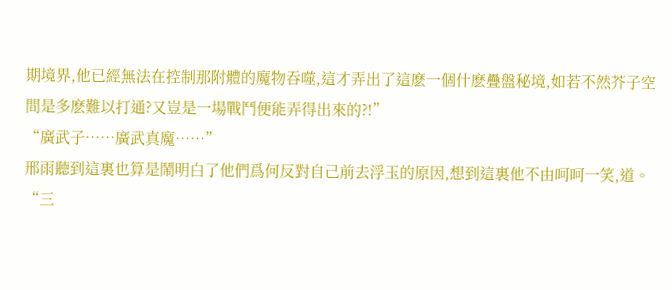期境界,他已經無法在控制那附體的魔物吞噬,這才弄出了這麽一個什麽疊盤秘境,如若不然芥子空間是多麽難以打通?又豈是一場戰鬥便能弄得出來的?!”
“廣武子……廣武真魔……”
邢雨聽到這裏也算是鬧明白了他們爲何反對自己前去浮玉的原因,想到這裏他不由呵呵一笑,道。
“三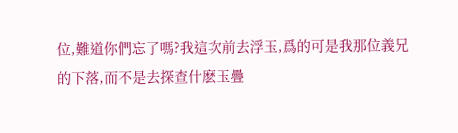位,難道你們忘了嗎?我這次前去浮玉,爲的可是我那位義兄的下落,而不是去探查什麽玉疊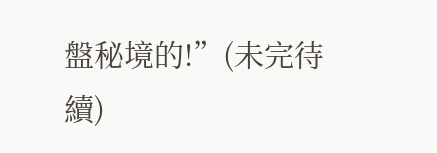盤秘境的!”(未完待續)